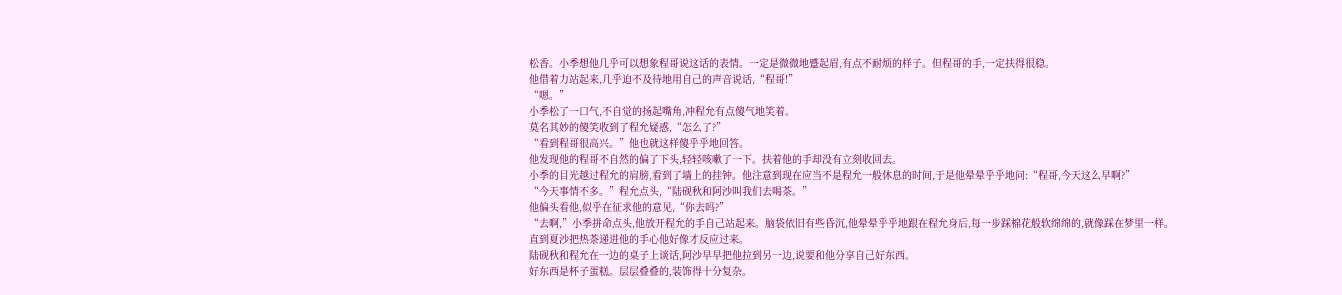松香。小季想他几乎可以想象程哥说这话的表情。一定是微微地蹙起眉,有点不耐烦的样子。但程哥的手,一定扶得很稳。
他借着力站起来,几乎迫不及待地用自己的声音说话,“程哥!”
“嗯。”
小季松了一口气,不自觉的扬起嘴角,冲程允有点傻气地笑着。
莫名其妙的傻笑收到了程允疑惑,“怎么了?”
“看到程哥很高兴。”他也就这样傻乎乎地回答。
他发现他的程哥不自然的偏了下头,轻轻咳嗽了一下。扶着他的手却没有立刻收回去。
小季的目光越过程允的肩膀,看到了墙上的挂钟。他注意到现在应当不是程允一般休息的时间,于是他晕晕乎乎地问:“程哥,今天这么早啊?”
“今天事情不多。”程允点头,“陆砚秋和阿沙叫我们去喝茶。”
他偏头看他,似乎在征求他的意见,“你去吗?”
“去啊,”小季拼命点头,他放开程允的手自己站起来。脑袋依旧有些昏沉,他晕晕乎乎地跟在程允身后,每一步踩棉花般软绵绵的,就像踩在梦里一样。
直到夏沙把热茶递进他的手心他好像才反应过来。
陆砚秋和程允在一边的桌子上谈话,阿沙早早把他拉到另一边,说要和他分享自己好东西。
好东西是杯子蛋糕。层层叠叠的,装饰得十分复杂。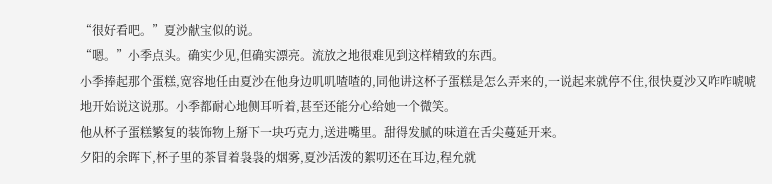“很好看吧。”夏沙献宝似的说。
“嗯。”小季点头。确实少见,但确实漂亮。流放之地很难见到这样精致的东西。
小季捧起那个蛋糕,宽容地任由夏沙在他身边叽叽喳喳的,同他讲这杯子蛋糕是怎么弄来的,一说起来就停不住,很快夏沙又咋咋唬唬地开始说这说那。小季都耐心地侧耳听着,甚至还能分心给她一个微笑。
他从杯子蛋糕繁复的装饰物上掰下一块巧克力,送进嘴里。甜得发腻的味道在舌尖蔓延开来。
夕阳的余晖下,杯子里的茶冒着袅袅的烟雾,夏沙活泼的絮叨还在耳边,程允就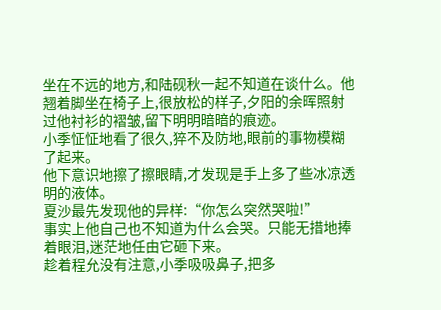坐在不远的地方,和陆砚秋一起不知道在谈什么。他翘着脚坐在椅子上,很放松的样子,夕阳的余晖照射过他衬衫的褶皱,留下明明暗暗的痕迹。
小季怔怔地看了很久,猝不及防地,眼前的事物模糊了起来。
他下意识地擦了擦眼睛,才发现是手上多了些冰凉透明的液体。
夏沙最先发现他的异样:“你怎么突然哭啦!”
事实上他自己也不知道为什么会哭。只能无措地捧着眼泪,迷茫地任由它砸下来。
趁着程允没有注意,小季吸吸鼻子,把多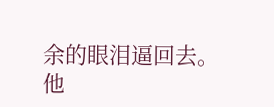余的眼泪逼回去。
他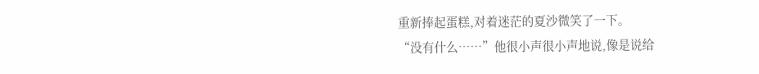重新捧起蛋糕,对着迷茫的夏沙微笑了一下。
“没有什么……”他很小声很小声地说,像是说给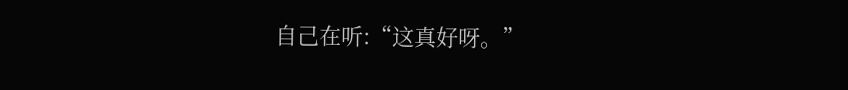自己在听:“这真好呀。”